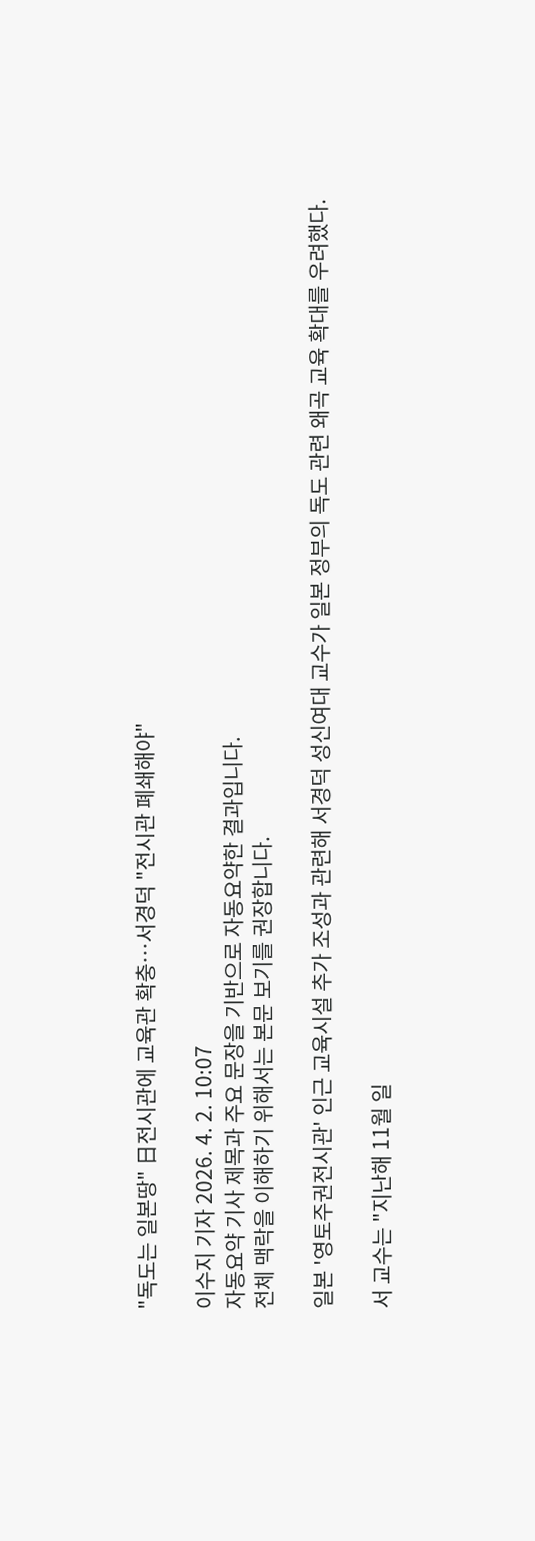"독도는 일본땅" 日전시관에 교육관 확충…서경덕 "전시관 폐쇄해야"

이수지 기자 2026. 4. 2. 10:07
자동요약 기사 제목과 주요 문장을 기반으로 자동요약한 결과입니다.
전체 맥락을 이해하기 위해서는 본문 보기를 권장합니다.

일본 '영토주권전시관' 인근 교육시설 추가 조성과 관련해 서경덕 성신여대 교수가 일본 정부의 독도 관련 왜곡 교육 확대를 우려했다.

서 교수는 "지난해 11월 일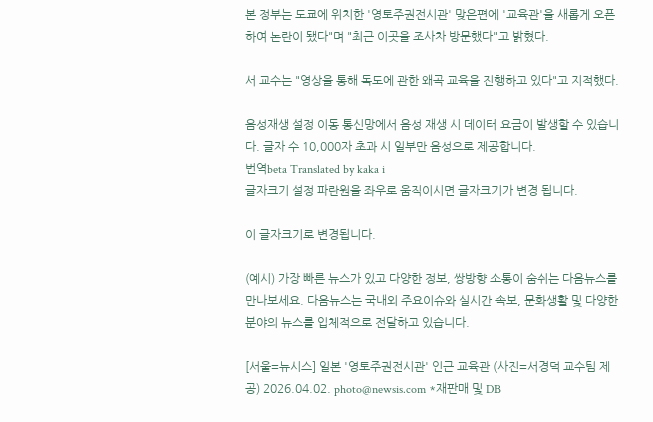본 정부는 도쿄에 위치한 '영토주권전시관' 맞은편에 '교육관'을 새롭게 오픈하여 논란이 됐다"며 "최근 이곳을 조사차 방문했다"고 밝혔다.

서 교수는 "영상을 통해 독도에 관한 왜곡 교육을 진행하고 있다"고 지적했다.

음성재생 설정 이동 통신망에서 음성 재생 시 데이터 요금이 발생할 수 있습니다. 글자 수 10,000자 초과 시 일부만 음성으로 제공합니다.
번역beta Translated by kaka i
글자크기 설정 파란원을 좌우로 움직이시면 글자크기가 변경 됩니다.

이 글자크기로 변경됩니다.

(예시) 가장 빠른 뉴스가 있고 다양한 정보, 쌍방향 소통이 숨쉬는 다음뉴스를 만나보세요. 다음뉴스는 국내외 주요이슈와 실시간 속보, 문화생활 및 다양한 분야의 뉴스를 입체적으로 전달하고 있습니다.

[서울=뉴시스] 일본 '영토주권전시관' 인근 교육관 (사진=서경덕 교수팀 제공) 2026.04.02. photo@newsis.com *재판매 및 DB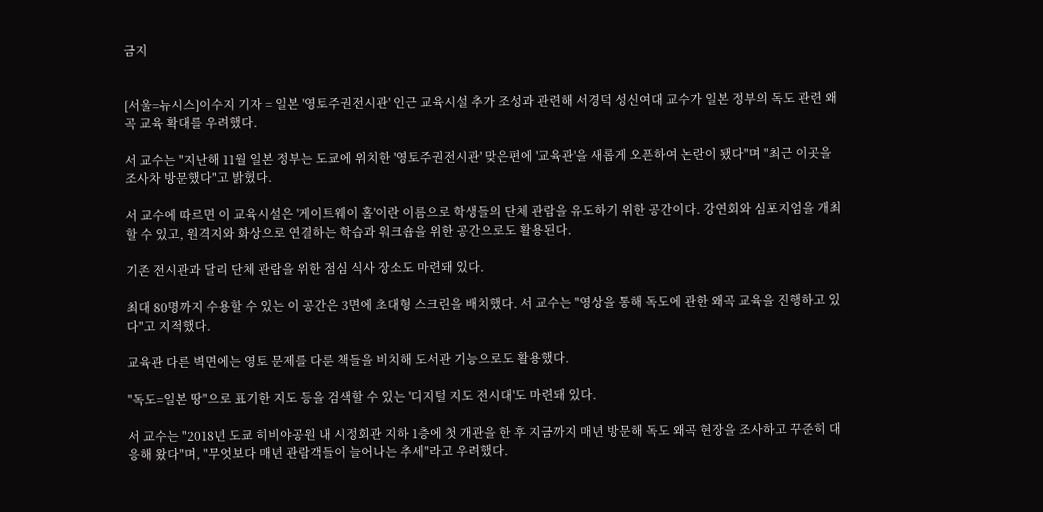금지


[서울=뉴시스]이수지 기자 = 일본 '영토주권전시관' 인근 교육시설 추가 조성과 관련해 서경덕 성신여대 교수가 일본 정부의 독도 관련 왜곡 교육 확대를 우려했다.

서 교수는 "지난해 11월 일본 정부는 도쿄에 위치한 '영토주권전시관' 맞은편에 '교육관'을 새롭게 오픈하여 논란이 됐다"며 "최근 이곳을 조사차 방문했다"고 밝혔다.

서 교수에 따르면 이 교육시설은 '게이트웨이 홀'이란 이름으로 학생들의 단체 관람을 유도하기 위한 공간이다. 강연회와 심포지엄을 개최할 수 있고, 원격지와 화상으로 연결하는 학습과 워크숍을 위한 공간으로도 활용된다.

기존 전시관과 달리 단체 관람을 위한 점심 식사 장소도 마련돼 있다.

최대 80명까지 수용할 수 있는 이 공간은 3면에 초대형 스크린을 배치했다. 서 교수는 "영상을 통해 독도에 관한 왜곡 교육을 진행하고 있다"고 지적했다.

교육관 다른 벽면에는 영토 문제를 다룬 책들을 비치해 도서관 기능으로도 활용했다.

"독도=일본 땅"으로 표기한 지도 등을 검색할 수 있는 '디지털 지도 전시대'도 마련돼 있다.

서 교수는 "2018년 도쿄 히비야공원 내 시정회관 지하 1층에 첫 개관을 한 후 지금까지 매년 방문해 독도 왜곡 현장을 조사하고 꾸준히 대응해 왔다"며, "무엇보다 매년 관람객들이 늘어나는 추세"라고 우려했다.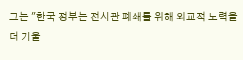그는 "한국 정부는 전시관 폐쇄를 위해 외교적 노력을 더 기울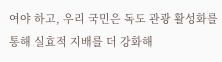여야 하고, 우리 국민은 독도 관광 활성화를 통해 실효적 지배를 더 강화해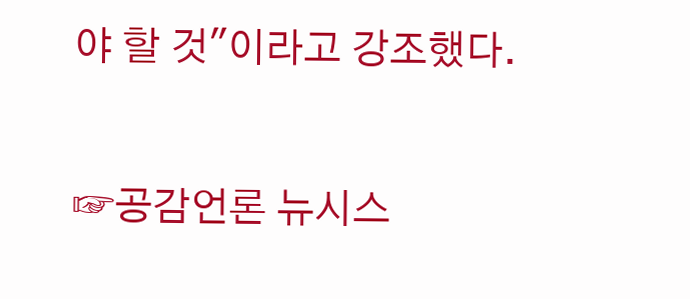야 할 것"이라고 강조했다.

☞공감언론 뉴시스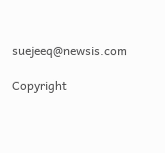suejeeq@newsis.com

Copyright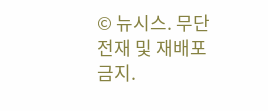© 뉴시스. 무단전재 및 재배포 금지.